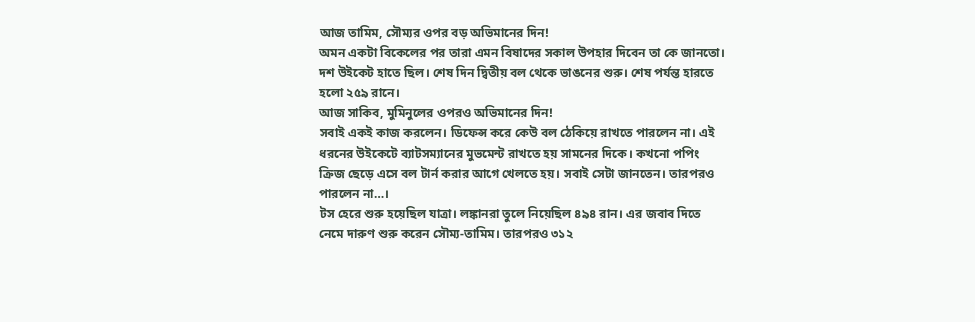আজ তামিম, সৌম্যর ওপর বড় অভিমানের দিন!
অমন একটা বিকেলের পর তারা এমন বিষাদের সকাল উপহার দিবেন তা কে জানতো। দশ উইকেট হাতে ছিল। শেষ দিন দ্বিতীয় বল থেকে ভাঙনের শুরু। শেষ পর্যন্ত হারতে হলো ২৫৯ রানে।
আজ সাকিব, মুমিনুলের ওপরও অভিমানের দিন!
সবাই একই কাজ করলেন। ডিফেন্স করে কেউ বল ঠেকিয়ে রাখতে পারলেন না। এই ধরনের উইকেটে ব্যাটসম্যানের মুভমেন্ট রাখতে হয় সামনের দিকে। কখনো পপিং ক্রিজ ছেড়ে এসে বল টার্ন করার আগে খেলতে হয়। সবাই সেটা জানতেন। তারপরও পারলেন না…।
টস হেরে শুরু হয়েছিল যাত্রা। লঙ্কানরা তুলে নিয়েছিল ৪৯৪ রান। এর জবাব দিতে নেমে দারুণ শুরু করেন সৌম্য-তামিম। তারপরও ৩১২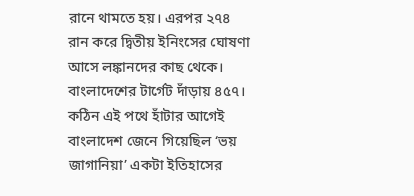রানে থামতে হয়। এরপর ২৭৪ রান করে দ্বিতীয় ইনিংসের ঘোষণা আসে লঙ্কানদের কাছ থেকে। বাংলাদেশের টার্গেট দাঁড়ায় ৪৫৭।
কঠিন এই পথে হাঁটার আগেই বাংলাদেশ জেনে গিয়েছিল ‘ভয় জাগানিয়া’ একটা ইতিহাসের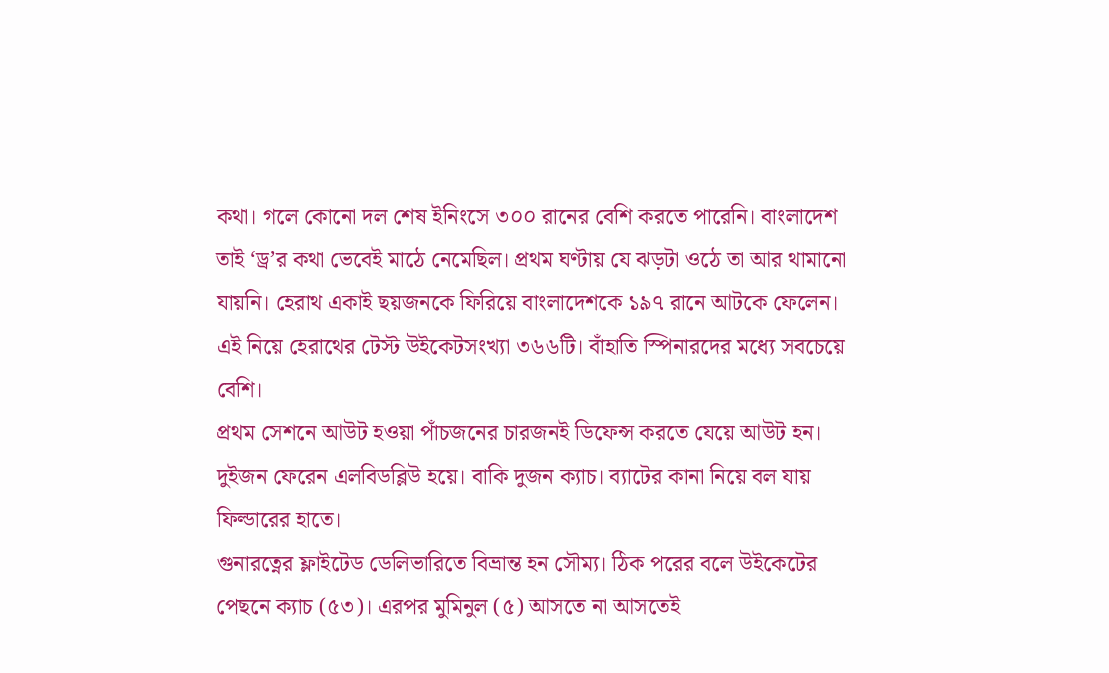কথা। গলে কোনো দল শেষ ইনিংসে ৩০০ রানের বেশি করতে পারেনি। বাংলাদেশ তাই ‘ড্র’র কথা ভেবেই মাঠে নেমেছিল। প্রথম ঘণ্টায় যে ঝড়টা ওঠে তা আর থামানো যায়নি। হেরাথ একাই ছয়জনকে ফিরিয়ে বাংলাদেশকে ১৯৭ রানে আটকে ফেলেন। এই নিয়ে হেরাথের টেস্ট উইকেটসংখ্যা ৩৬৬টি। বাঁহাতি স্পিনারদের মধ্যে সবচেয়ে বেশি।
প্রথম সেশনে আউট হওয়া পাঁচজনের চারজনই ডিফেন্স করতে যেয়ে আউট হন। দুইজন ফেরেন এলবিডব্লিউ হয়ে। বাকি দুজন ক্যাচ। ব্যাটের কানা নিয়ে বল যায় ফিল্ডারের হাতে।
গুনারত্নের ফ্লাইটেড ডেলিভারিতে বিভ্রান্ত হন সৌম্য। ঠিক পরের বলে উইকেটের পেছনে ক্যাচ (৫৩)। এরপর মুমিনুল (৫) আসতে না আসতেই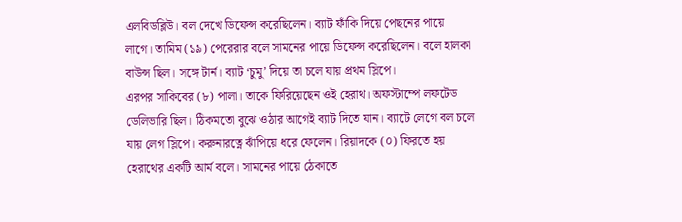এলবিডব্লিউ। বল দেখে ডিফেন্স করেছিলেন। ব্যাট ফাঁকি দিয়ে পেছনের পায়ে লাগে। তামিম (১৯) পেরেরার বলে সামনের পায়ে ডিফেন্স করেছিলেন। বলে হালকা বাউন্স ছিল। সঙ্গে টার্ন। ব্যাট ‘চুমু’ দিয়ে তা চলে যায় প্রথম স্লিপে।
এরপর সাকিবের (৮) পালা। তাকে ফিরিয়েছেন ওই হেরাথ। অফস্টাম্পে লফটেড ডেলিভারি ছিল। ঠিকমতো বুঝে ওঠার আগেই ব্যাট দিতে যান। ব্যাটে লেগে বল চলে যায় লেগ স্লিপে। করুনারত্নে ঝাঁপিয়ে ধরে ফেলেন। রিয়াদকে (০) ফিরতে হয় হেরাথের একটি আর্ম বলে। সামনের পায়ে ঠেকাতে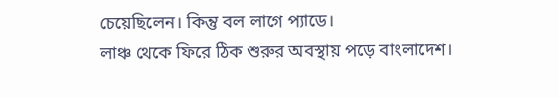চেয়েছিলেন। কিন্তু বল লাগে প্যাডে।
লাঞ্চ থেকে ফিরে ঠিক শুরুর অবস্থায় পড়ে বাংলাদেশ।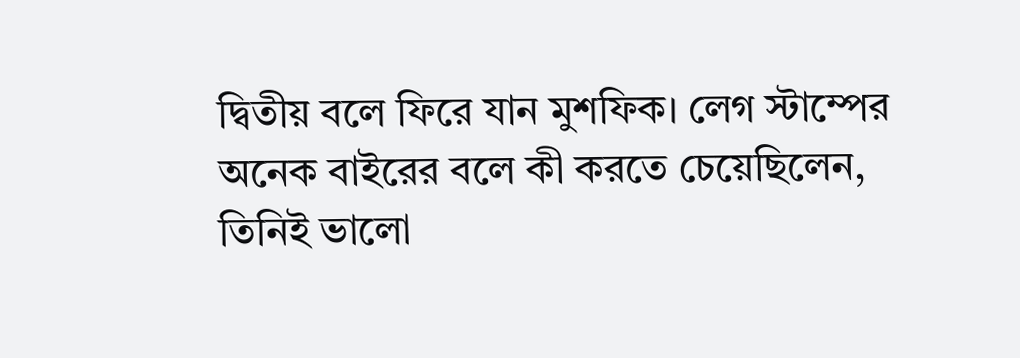দ্বিতীয় বলে ফিরে যান মুশফিক। লেগ স্টাম্পের অনেক বাইরের বলে কী করতে চেয়েছিলেন, তিনিই ভালো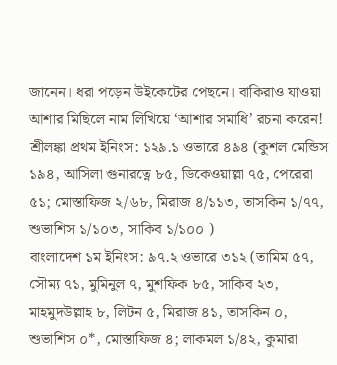জানেন। ধরা পড়েন উইকেটের পেছনে। বাকিরাও যাওয়া আশার মিছিলে নাম লিখিয়ে ‘আশার সমাধি’ রচনা করেন!
শ্রীলঙ্কা প্রথম ইনিংস: ১২৯.১ ওভারে ৪৯৪ (কুশল মেন্ডিস ১৯৪, আসিলা গুনারত্নে ৮৫, ডিকেওয়াল্লা ৭৫, পেরেরা ৫১; মোস্তাফিজ ২/৬৮, মিরাজ ৪/১১৩, তাসকিন ১/৭৭, শুভাশিস ১/১০৩, সাকিব ১/১০০ )
বাংলাদেশ ১ম ইনিংস: ৯৭.২ ওভারে ৩১২ (তামিম ৫৭, সৌম্য ৭১, মুমিনুল ৭, মুশফিক ৮৫, সাকিব ২৩, মাহমুদউল্লাহ ৮, লিটন ৫, মিরাজ ৪১, তাসকিন ০, শুভাশিস ০*, মোস্তাফিজ ৪; লাকমল ১/৪২, কুমারা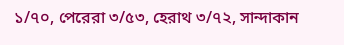১/৭০, পেরেরা ৩/৫৩, হেরাথ ৩/৭২, সান্দাকান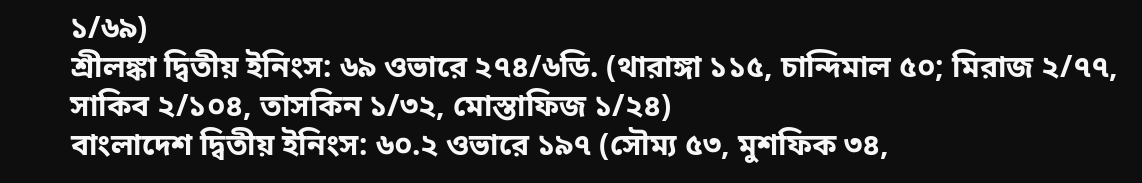১/৬৯)
শ্রীলঙ্কা দ্বিতীয় ইনিংস: ৬৯ ওভারে ২৭৪/৬ডি. (থারাঙ্গা ১১৫, চান্দিমাল ৫০; মিরাজ ২/৭৭, সাকিব ২/১০৪, তাসকিন ১/৩২, মোস্তাফিজ ১/২৪)
বাংলাদেশ দ্বিতীয় ইনিংস: ৬০.২ ওভারে ১৯৭ (সৌম্য ৫৩, মুশফিক ৩৪,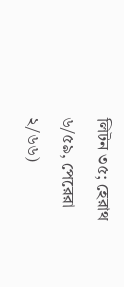লিটন ৩৫; হেরাথ ৬/৫৯, পেরেরা ২/৬৬)